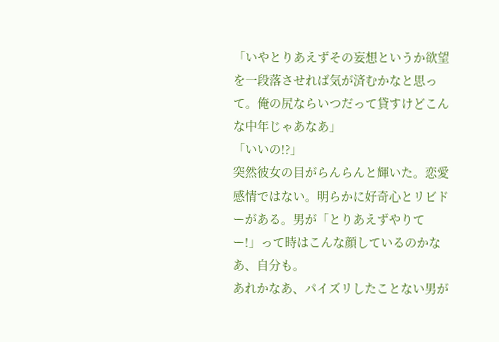「いやとりあえずその妄想というか欲望を一段落させれば気が済むかなと思って。俺の尻ならいつだって貸すけどこんな中年じゃあなあ」
「いいの!?」
突然彼女の目がらんらんと輝いた。恋愛感情ではない。明らかに好奇心とリビドーがある。男が「とりあえずやりてー!」って時はこんな顔しているのかなあ、自分も。
あれかなあ、パイズリしたことない男が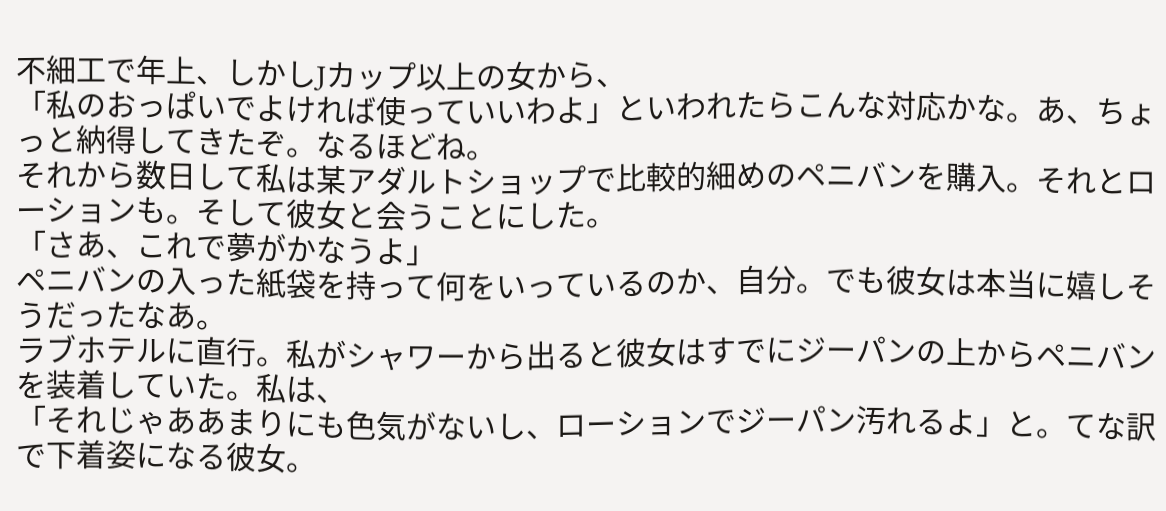不細工で年上、しかしJカップ以上の女から、
「私のおっぱいでよければ使っていいわよ」といわれたらこんな対応かな。あ、ちょっと納得してきたぞ。なるほどね。
それから数日して私は某アダルトショップで比較的細めのペニバンを購入。それとローションも。そして彼女と会うことにした。
「さあ、これで夢がかなうよ」
ペニバンの入った紙袋を持って何をいっているのか、自分。でも彼女は本当に嬉しそうだったなあ。
ラブホテルに直行。私がシャワーから出ると彼女はすでにジーパンの上からペニバンを装着していた。私は、
「それじゃああまりにも色気がないし、ローションでジーパン汚れるよ」と。てな訳で下着姿になる彼女。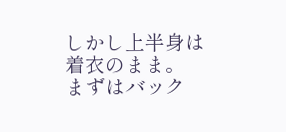しかし上半身は着衣のまま。
まずはバック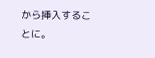から挿入することに。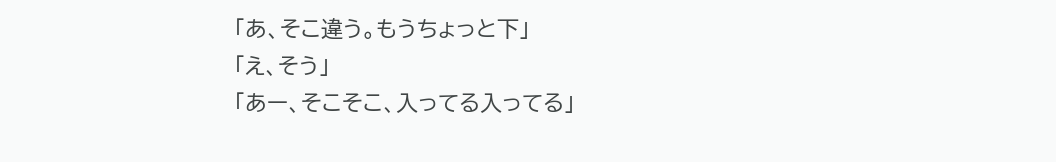「あ、そこ違う。もうちょっと下」
「え、そう」
「あー、そこそこ、入ってる入ってる」